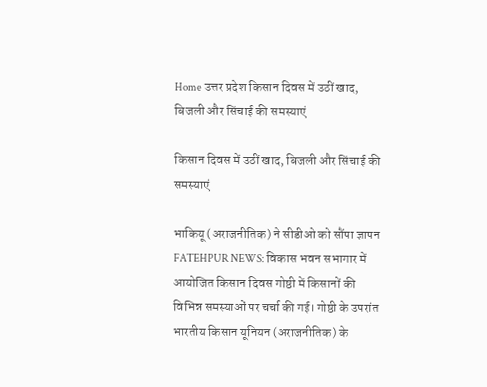Home उत्तर प्रदेश किसान दिवस में उठीं खाद, बिजली और सिंचाई की समस्याएं

किसान दिवस में उठीं खाद, बिजली और सिंचाई की समस्याएं

भाकियू (अराजनीतिक) ने सीडीओ को सौंपा ज्ञापन
FATEHPUR NEWS: विकास भवन सभागार में आयोजित किसान दिवस गोष्ठी में किसानों की विभिन्न समस्याओं पर चर्चा की गई। गोष्ठी के उपरांत भारतीय किसान यूनियन (अराजनीतिक) के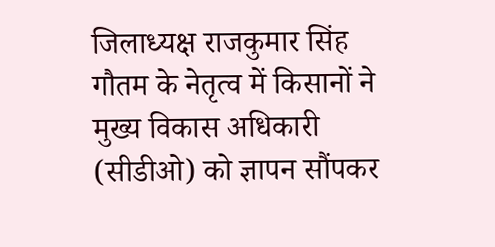जिलाध्यक्ष राजकुमार सिंह गौतम के नेतृत्व में किसानों ने मुख्य विकास अधिकारी (सीडीओ) को ज्ञापन सौंपकर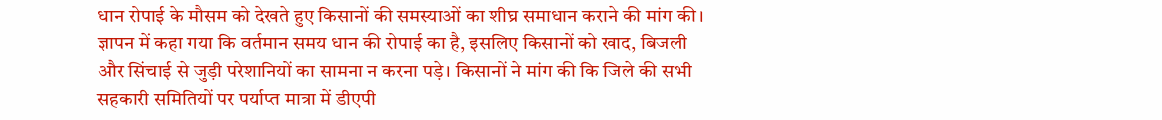धान रोपाई के मौसम को देखते हुए किसानों की समस्याओं का शीघ्र समाधान कराने की मांग की। ज्ञापन में कहा गया कि वर्तमान समय धान की रोपाई का है, इसलिए किसानों को खाद, बिजली और सिंचाई से जुड़ी परेशानियों का सामना न करना पड़े। किसानों ने मांग की कि जिले की सभी सहकारी समितियों पर पर्याप्त मात्रा में डीएपी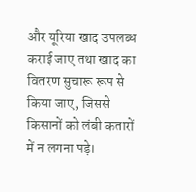और यूरिया खाद उपलब्ध कराई जाए तथा खाद का वितरण सुचारू रूप से किया जाए, जिससे किसानों को लंबी कतारों में न लगना पड़े।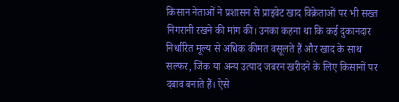किसान नेताओं ने प्रशासन से प्राइवेट खाद विक्रेताओं पर भी सख्त निगरानी रखने की मांग की। उनका कहना था कि कई दुकानदार निर्धारित मूल्य से अधिक कीमत वसूलते हैं और खाद के साथ सल्फर, जिंक या अन्य उत्पाद जबरन खरीदने के लिए किसानों पर दबाव बनाते हैं। ऐसे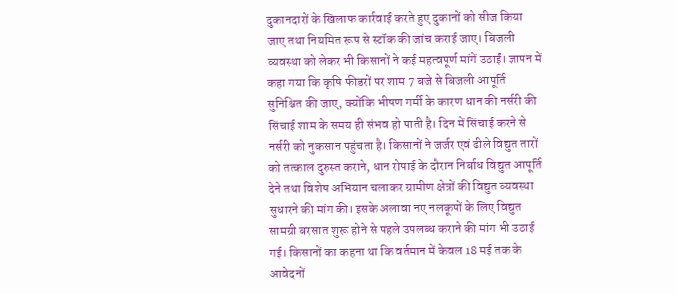दुकानदारों के खिलाफ कार्रवाई करते हुए दुकानों को सीज किया जाए तथा नियमित रूप से स्टॉक की जांच कराई जाए। बिजली व्यवस्था को लेकर भी किसानों ने कई महत्वपूर्ण मांगें उठाईं। ज्ञापन में कहा गया कि कृषि फीडरों पर शाम 7 बजे से बिजली आपूर्ति सुनिश्चित की जाए, क्योंकि भीषण गर्मी के कारण धान की नर्सरी की सिंचाई शाम के समय ही संभव हो पाती है। दिन में सिंचाई करने से नर्सरी को नुकसान पहुंचता है। किसानों ने जर्जर एवं ढीले विद्युत तारों को तत्काल दुरुस्त कराने, धान रोपाई के दौरान निर्बाध विद्युत आपूर्ति देने तथा विशेष अभियान चलाकर ग्रामीण क्षेत्रों की विद्युत व्यवस्था सुधारने की मांग की। इसके अलावा नए नलकूपों के लिए विद्युत सामग्री बरसात शुरू होने से पहले उपलब्ध कराने की मांग भी उठाई गई। किसानों का कहना था कि वर्तमान में केवल 18 मई तक के आवेदनों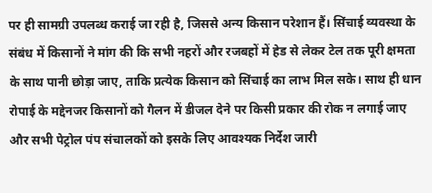पर ही सामग्री उपलब्ध कराई जा रही है, जिससे अन्य किसान परेशान हैं। सिंचाई व्यवस्था के संबंध में किसानों ने मांग की कि सभी नहरों और रजबहों में हेड से लेकर टेल तक पूरी क्षमता के साथ पानी छोड़ा जाए, ताकि प्रत्येक किसान को सिंचाई का लाभ मिल सके। साथ ही धान रोपाई के मद्देनजर किसानों को गैलन में डीजल देने पर किसी प्रकार की रोक न लगाई जाए और सभी पेट्रोल पंप संचालकों को इसके लिए आवश्यक निर्देश जारी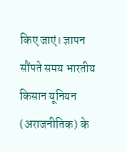किए जाएं। ज्ञापन सौंपते समय भारतीय किसान यूनियन (अराजनीतिक) के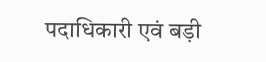पदाधिकारी एवं बड़ी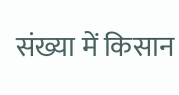संख्या में किसान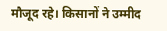मौजूद रहे। किसानों ने उम्मीद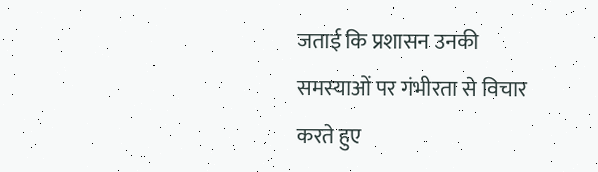जताई कि प्रशासन उनकी समस्याओं पर गंभीरता से विचार करते हुए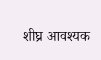शीघ्र आवश्यक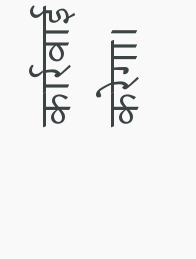कार्रवाई करेगा।